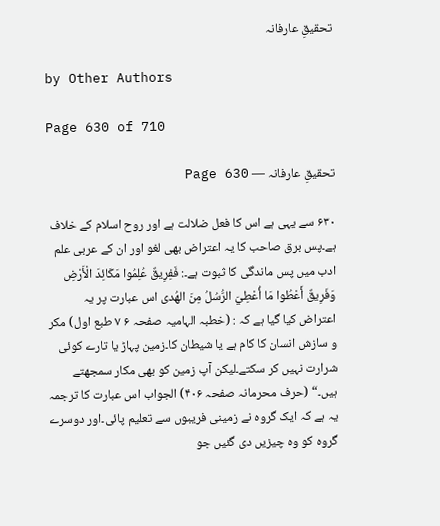تحقیقِ عارفانہ

by Other Authors

Page 630 of 710

تحقیقِ عارفانہ — Page 630

۶۳۰ سے یہی ہے اس کا فعل ضلالت ہے اور روح اسلام کے خلاف ہے۔پس برق صاحب کا یہ اعتراض بھی لغو اور ان کے عربی علم ادب میں پس ماندگی کا ثبوت ہے۔: فَفِرِيقٌ عُلِمُوا مَكَائِدَ الْأَرْضِ وَفَرِيقٌ أَعْطُوا مَا أُعْطِيَ الرُّسُلُ مِنَ الهُدى اس عبارت پر یہ اعتراض کیا گیا ہے کہ : (خطبہ الہامیہ صفحہ ۶ ۷ طبع اول) مکر و سازش انسان کا کام ہے یا شیطان کا۔زمین پہاڑ یا تارے کوئی شرارت نہیں کر سکتے۔لیکن آپ زمین کو بھی مکار سمجھتے ہیں۔“ (حرف محرمانہ صفحہ ۴۰۶) الجواب اس عبارت کا ترجمہ یہ ہے کہ ایک گروہ نے زمینی فریبوں سے تعلیم پائی۔اور دوسرے گروہ کو وہ چیزیں دی گئیں جو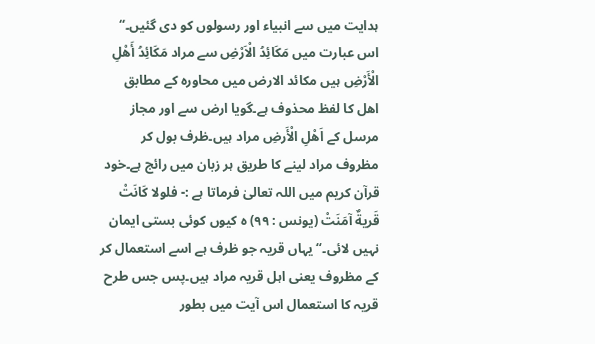ہدایت میں سے انبیاء اور رسولوں کو دی گئیں۔“ اس عبارت میں مَكَائِدُ الْاَرْضِ سے مراد مَكَائِدُ أَهْلِ الْأَرْضِ ہیں مكائد الارض میں محاورہ کے مطابق اهل کا لفظ محذوف ہے۔گویا ارض سے اور مجاز مرسل کے اَهْلِ الْأَرضِ مراد ہیں۔ظرف بول کر مظروف مراد لینے کا طریق ہر زبان میں رائج ہے۔خود قرآن کریم میں اللہ تعالیٰ فرماتا ہے :- فلولا كَانَتْ قَريةٌ آمَنَتْ (یونس : ٩٩) ہ کیوں کوئی بستی ایمان نہیں لائی۔“ یہاں قریہ جو ظرف ہے اسے استعمال کر کے مظروف یعنی اہل قریہ مراد ہیں۔پس جس طرح قریہ کا استعمال اس آیت میں بطور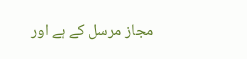مجاز مرسل کے ہے اور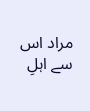مراد اس سے اہلِ